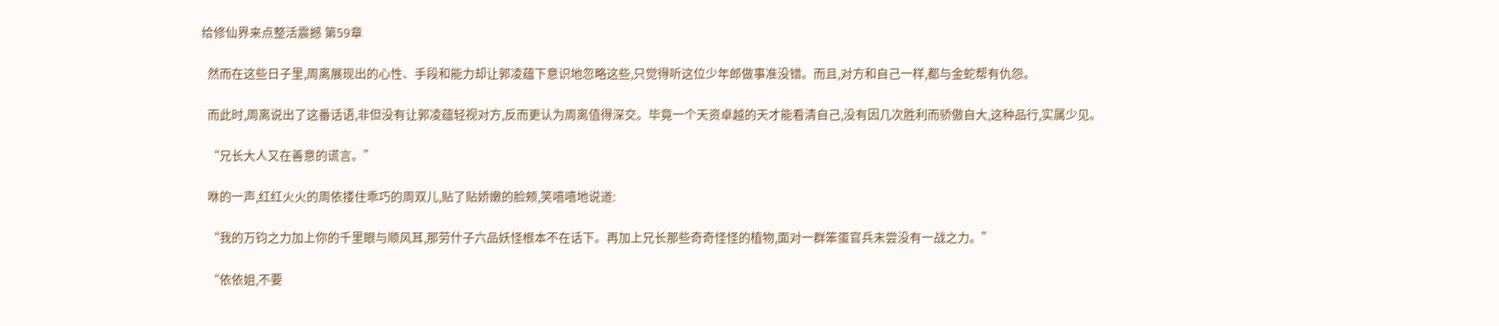给修仙界来点整活震撼 第59章

  然而在这些日子里,周离展现出的心性、手段和能力却让郭凌蕴下意识地忽略这些,只觉得听这位少年郎做事准没错。而且,对方和自己一样,都与金蛇帮有仇怨。

  而此时,周离说出了这番话语,非但没有让郭凌蕴轻视对方,反而更认为周离值得深交。毕竟一个天资卓越的天才能看清自己,没有因几次胜利而骄傲自大,这种品行,实属少见。

  “兄长大人又在善意的谎言。”

  咻的一声,红红火火的周依搂住乖巧的周双儿,贴了贴娇嫩的脸颊,笑嘻嘻地说道:

  “我的万钧之力加上你的千里眼与顺风耳,那劳什子六品妖怪根本不在话下。再加上兄长那些奇奇怪怪的植物,面对一群笨蛋官兵未尝没有一战之力。”

  “依依姐,不要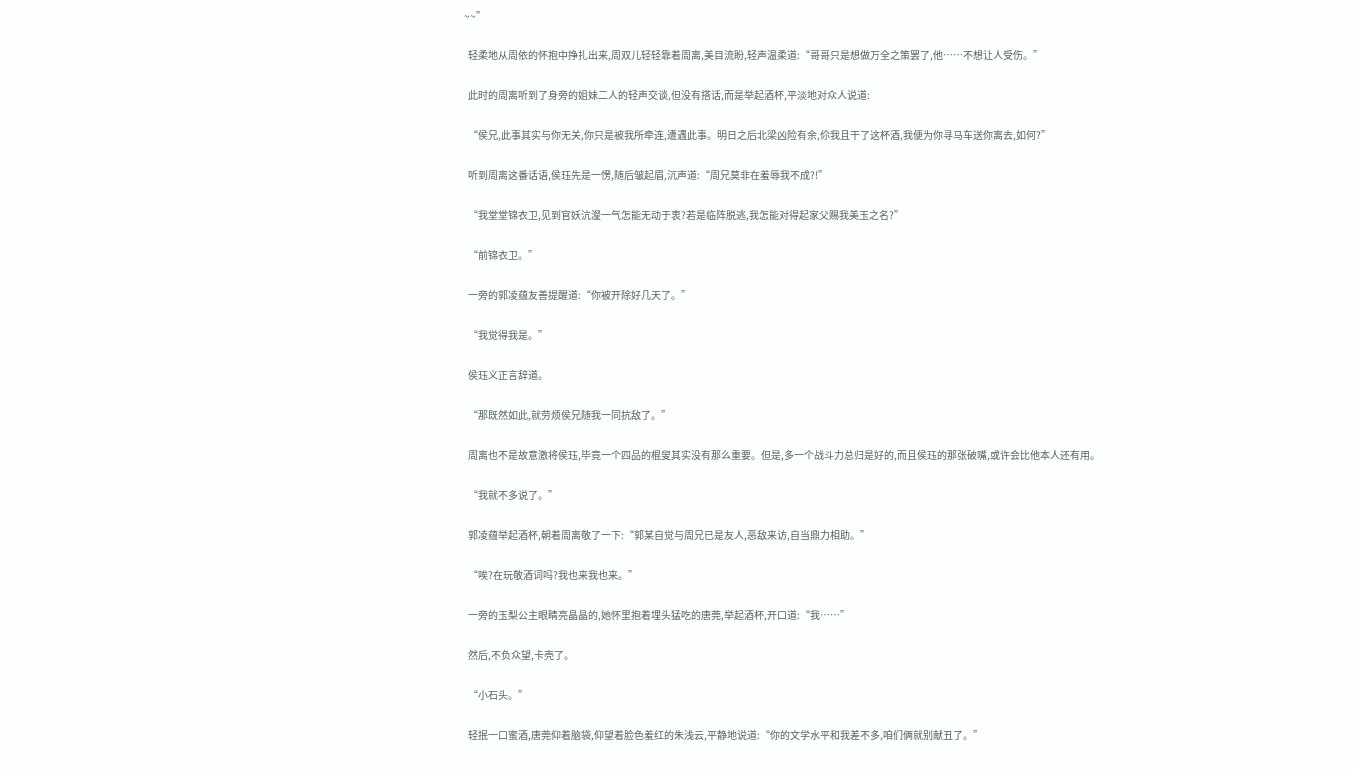~~”

  轻柔地从周依的怀抱中挣扎出来,周双儿轻轻靠着周离,美目流盼,轻声温柔道:“哥哥只是想做万全之策罢了,他……不想让人受伤。”

  此时的周离听到了身旁的姐妹二人的轻声交谈,但没有搭话,而是举起酒杯,平淡地对众人说道:

  “侯兄,此事其实与你无关,你只是被我所牵连,遭遇此事。明日之后北梁凶险有余,伱我且干了这杯酒,我便为你寻马车送你离去,如何?”

  听到周离这番话语,侯珏先是一愣,随后皱起眉,沉声道:“周兄莫非在羞辱我不成?!”

  “我堂堂锦衣卫,见到官妖沆瀣一气怎能无动于衷?若是临阵脱逃,我怎能对得起家父赐我美玉之名?”

  “前锦衣卫。”

  一旁的郭凌蕴友善提醒道:“你被开除好几天了。”

  “我觉得我是。”

  侯珏义正言辞道。

  “那既然如此,就劳烦侯兄随我一同抗敌了。”

  周离也不是故意激将侯珏,毕竟一个四品的棍叟其实没有那么重要。但是,多一个战斗力总归是好的,而且侯珏的那张破嘴,或许会比他本人还有用。

  “我就不多说了。”

  郭凌蕴举起酒杯,朝着周离敬了一下:“郭某自觉与周兄已是友人,恶敌来访,自当鼎力相助。”

  “唉?在玩敬酒词吗?我也来我也来。”

  一旁的玉梨公主眼睛亮晶晶的,她怀里抱着埋头猛吃的唐莞,举起酒杯,开口道:“我……”

  然后,不负众望,卡壳了。

  “小石头。”

  轻抿一口蜜酒,唐莞仰着脑袋,仰望着脸色羞红的朱浅云,平静地说道:“你的文学水平和我差不多,咱们俩就别献丑了。”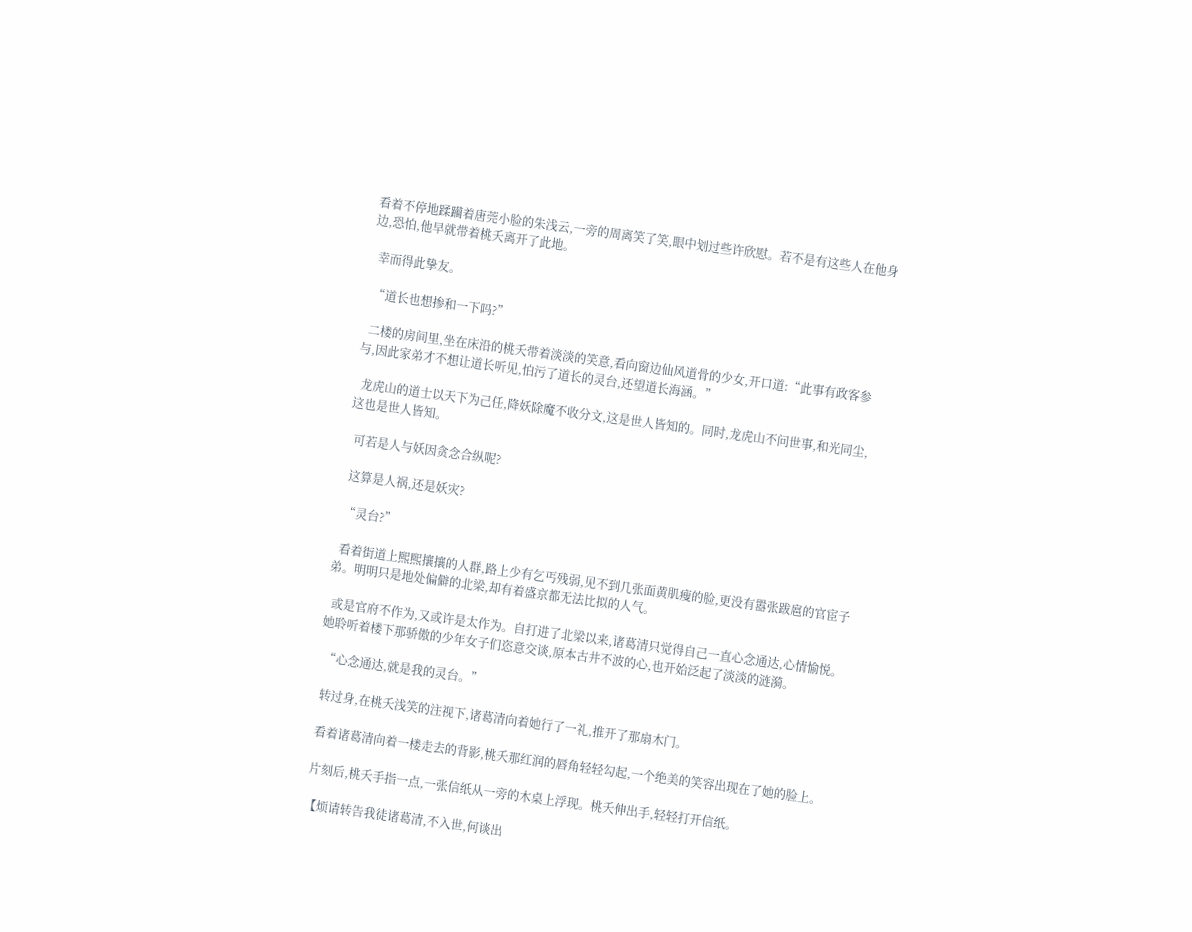看着不停地蹂躏着唐莞小脸的朱浅云,一旁的周离笑了笑,眼中划过些许欣慰。若不是有这些人在他身边,恐怕,他早就带着桃夭离开了此地。

  幸而得此挚友。

  “道长也想掺和一下吗?”

  二楼的房间里,坐在床沿的桃夭带着淡淡的笑意,看向窗边仙风道骨的少女,开口道:“此事有政客参与,因此家弟才不想让道长听见,怕污了道长的灵台,还望道长海涵。”

  龙虎山的道士以天下为己任,降妖除魔不收分文,这是世人皆知的。同时,龙虎山不问世事,和光同尘,这也是世人皆知。

  可若是人与妖因贪念合纵呢?

  这算是人祸,还是妖灾?

  “灵台?”

  看着街道上熙熙攘攘的人群,路上少有乞丐残弱,见不到几张面黄肌瘦的脸,更没有嚣张跋扈的官宦子弟。明明只是地处偏僻的北梁,却有着盛京都无法比拟的人气。

  或是官府不作为,又或许是太作为。自打进了北梁以来,诸葛清只觉得自己一直心念通达,心情愉悦。她聆听着楼下那骄傲的少年女子们恣意交谈,原本古井不波的心,也开始泛起了淡淡的涟漪。

  “心念通达,就是我的灵台。”

  转过身,在桃夭浅笑的注视下,诸葛清向着她行了一礼,推开了那扇木门。

  看着诸葛清向着一楼走去的背影,桃夭那红润的唇角轻轻勾起,一个绝美的笑容出现在了她的脸上。

  片刻后,桃夭手指一点,一张信纸从一旁的木桌上浮现。桃夭伸出手,轻轻打开信纸。

  【烦请转告我徒诸葛清,不入世,何谈出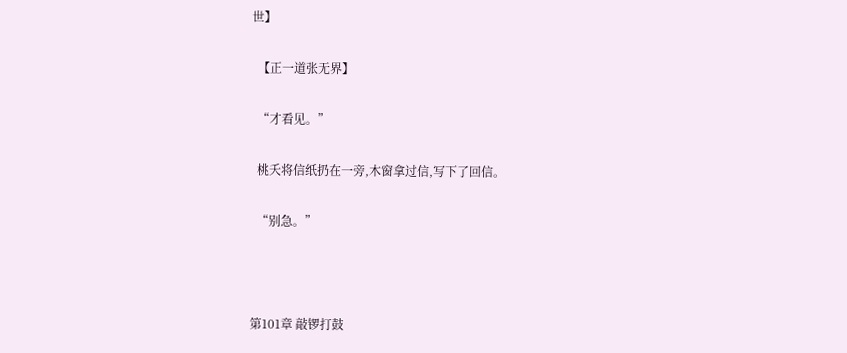世】

  【正一道张无界】

  “才看见。”

  桃夭将信纸扔在一旁,木窗拿过信,写下了回信。

  “别急。”



第101章 敲锣打鼓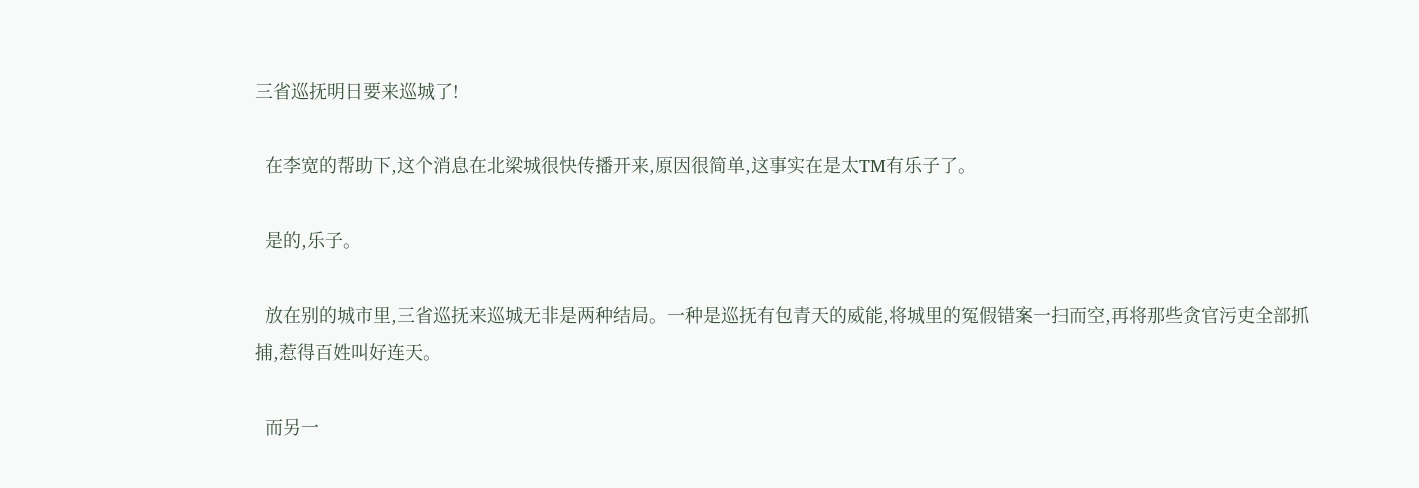三省巡抚明日要来巡城了!

  在李宽的帮助下,这个消息在北梁城很快传播开来,原因很简单,这事实在是太TM有乐子了。

  是的,乐子。

  放在别的城市里,三省巡抚来巡城无非是两种结局。一种是巡抚有包青天的威能,将城里的冤假错案一扫而空,再将那些贪官污吏全部抓捕,惹得百姓叫好连天。

  而另一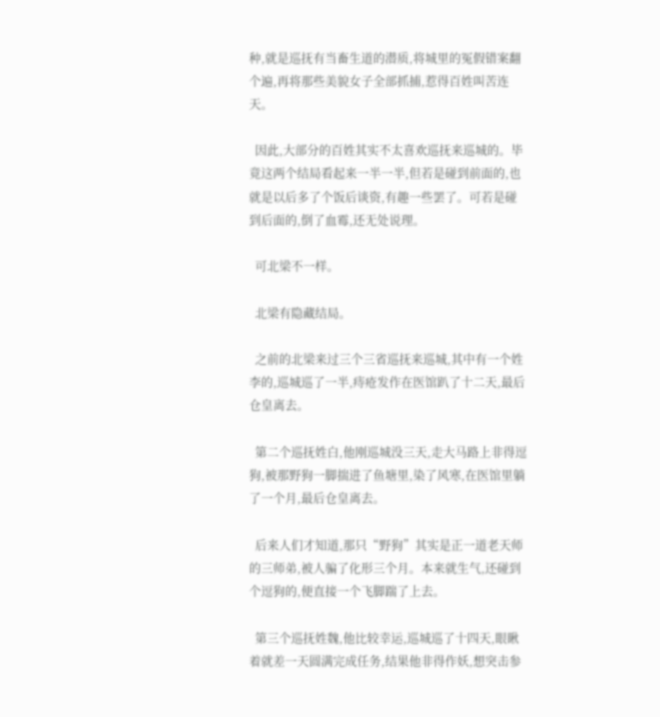种,就是巡抚有当畜生道的潜质,将城里的冤假错案翻个遍,再将那些美貌女子全部抓捕,惹得百姓叫苦连天。

  因此,大部分的百姓其实不太喜欢巡抚来巡城的。毕竟这两个结局看起来一半一半,但若是碰到前面的,也就是以后多了个饭后谈资,有趣一些罢了。可若是碰到后面的,倒了血霉,还无处说理。

  可北梁不一样。

  北梁有隐藏结局。

  之前的北梁来过三个三省巡抚来巡城,其中有一个姓李的,巡城巡了一半,痔疮发作在医馆趴了十二天,最后仓皇离去。

  第二个巡抚姓白,他刚巡城没三天,走大马路上非得逗狗,被那野狗一脚揣进了鱼塘里,染了风寒,在医馆里躺了一个月,最后仓皇离去。

  后来人们才知道,那只“野狗”其实是正一道老天师的三师弟,被人骗了化形三个月。本来就生气,还碰到个逗狗的,便直接一个飞脚踹了上去。

  第三个巡抚姓魏,他比较幸运,巡城巡了十四天,眼瞅着就差一天圆满完成任务,结果他非得作妖,想突击参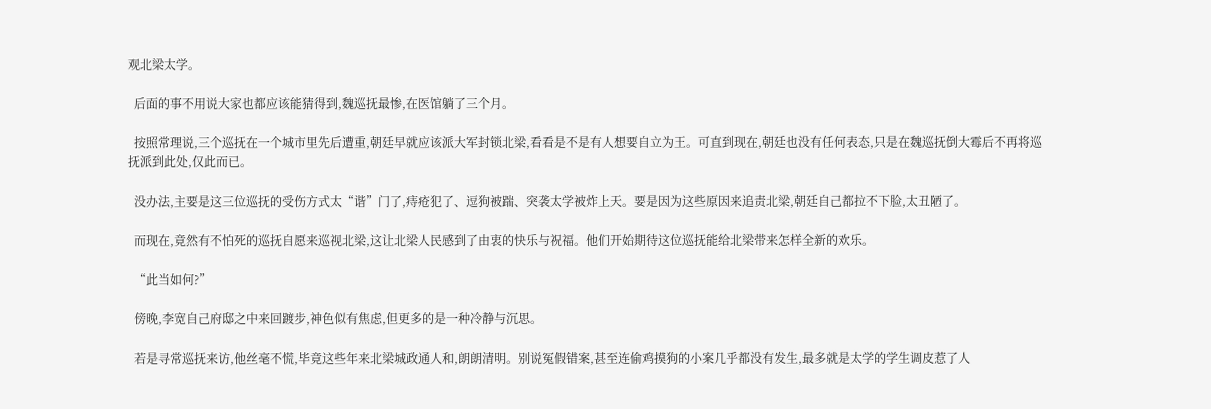观北梁太学。

  后面的事不用说大家也都应该能猜得到,魏巡抚最惨,在医馆躺了三个月。

  按照常理说,三个巡抚在一个城市里先后遭重,朝廷早就应该派大军封锁北梁,看看是不是有人想要自立为王。可直到现在,朝廷也没有任何表态,只是在魏巡抚倒大霉后不再将巡抚派到此处,仅此而已。

  没办法,主要是这三位巡抚的受伤方式太“谐”门了,痔疮犯了、逗狗被踹、突袭太学被炸上天。要是因为这些原因来追责北梁,朝廷自己都拉不下脸,太丑陋了。

  而现在,竟然有不怕死的巡抚自愿来巡视北梁,这让北梁人民感到了由衷的快乐与祝福。他们开始期待这位巡抚能给北梁带来怎样全新的欢乐。

  “此当如何?”

  傍晚,李宽自己府邸之中来回踱步,神色似有焦虑,但更多的是一种冷静与沉思。

  若是寻常巡抚来访,他丝毫不慌,毕竟这些年来北梁城政通人和,朗朗清明。别说冤假错案,甚至连偷鸡摸狗的小案几乎都没有发生,最多就是太学的学生调皮惹了人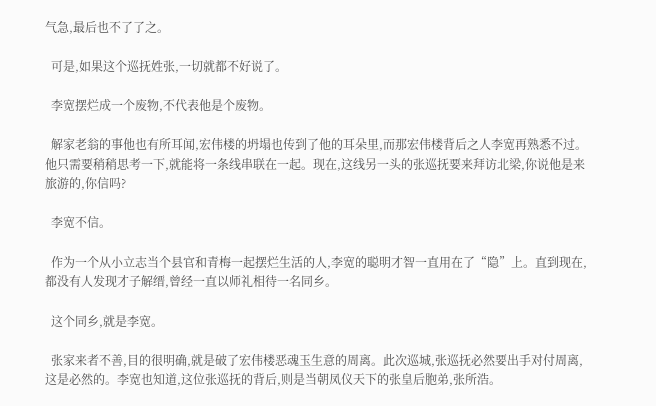气急,最后也不了了之。

  可是,如果这个巡抚姓张,一切就都不好说了。

  李宽摆烂成一个废物,不代表他是个废物。

  解家老翁的事他也有所耳闻,宏伟楼的坍塌也传到了他的耳朵里,而那宏伟楼背后之人李宽再熟悉不过。他只需要稍稍思考一下,就能将一条线串联在一起。现在,这线另一头的张巡抚要来拜访北梁,你说他是来旅游的,你信吗?

  李宽不信。

  作为一个从小立志当个县官和青梅一起摆烂生活的人,李宽的聪明才智一直用在了“隐”上。直到现在,都没有人发现才子解缙,曾经一直以师礼相待一名同乡。

  这个同乡,就是李宽。

  张家来者不善,目的很明确,就是破了宏伟楼恶魂玉生意的周离。此次巡城,张巡抚必然要出手对付周离,这是必然的。李宽也知道,这位张巡抚的背后,则是当朝凤仪天下的张皇后胞弟,张所浩。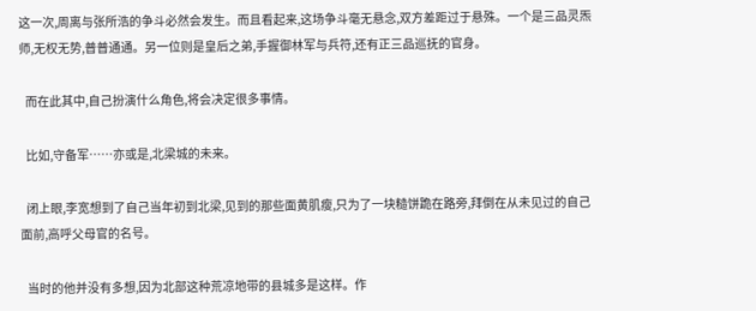这一次,周离与张所浩的争斗必然会发生。而且看起来,这场争斗毫无悬念,双方差距过于悬殊。一个是三品灵炁师,无权无势,普普通通。另一位则是皇后之弟,手握御林军与兵符,还有正三品巡抚的官身。

  而在此其中,自己扮演什么角色,将会决定很多事情。

  比如,守备军……亦或是,北梁城的未来。

  闭上眼,李宽想到了自己当年初到北梁,见到的那些面黄肌瘦,只为了一块糙饼跪在路旁,拜倒在从未见过的自己面前,高呼父母官的名号。

  当时的他并没有多想,因为北部这种荒凉地带的县城多是这样。作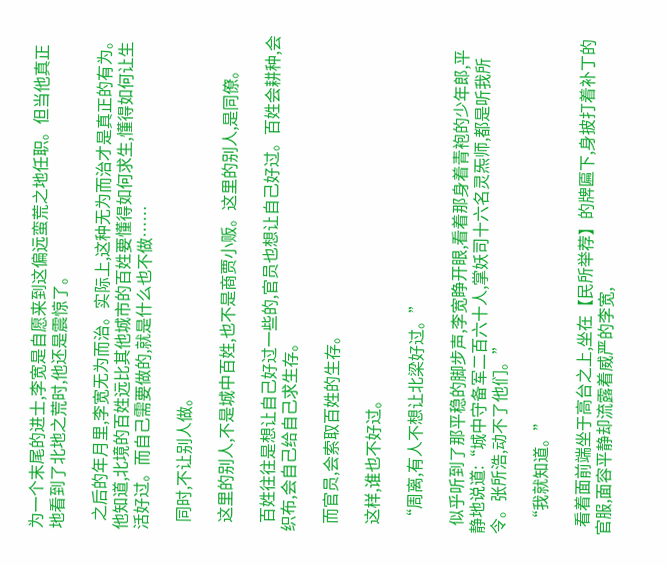为一个末尾的进士,李宽是自愿来到这偏远蛮荒之地任职。但当他真正地看到了北地之荒时,他还是震惊了。

  之后的年月里,李宽无为而治。实际上,这种无为而治才是真正的有为。他知道,北境的百姓远比其他城市的百姓要懂得如何求生,懂得如何让生活好过。而自己需要做的,就是什么也不做……

  同时,不让别人做。

  这里的别人,不是城中百姓,也不是商贾小贩。这里的别人,是同僚。

  百姓往往是想让自己好过一些的,官员也想让自己好过。百姓会耕种,会织布,会自己给自己求生存。

  而官员,会索取百姓的生存。

  这样,谁也不好过。

  “周离,有人不想让北梁好过。”

  似乎听到了那平稳的脚步声,李宽睁开眼,看着那身着青袍的少年郎,平静地说道:“城中守备军二百六十人,掌妖司十六名灵炁师,都是听我所令。张所浩,动不了他们。”

  “我就知道。”

  看着面前端坐于高台之上,坐在【民所举荐】的牌匾下,身披打着补丁的官服,面容平静却流露着威严的李宽,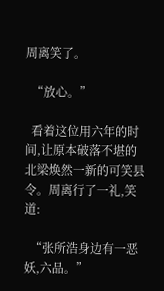周离笑了。

  “放心。”

  看着这位用六年的时间,让原本破落不堪的北梁焕然一新的可笑县令。周离行了一礼,笑道:

  “张所浩身边有一恶妖,六品。”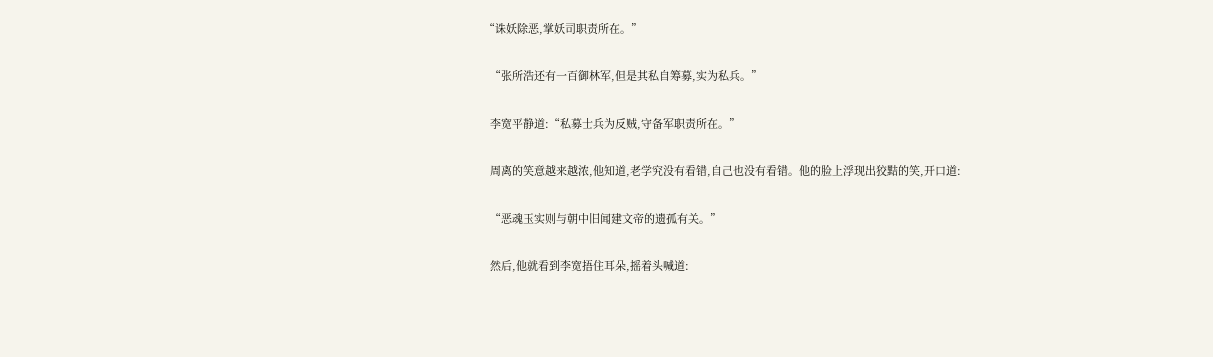“诛妖除恶,掌妖司职责所在。”

  “张所浩还有一百御林军,但是其私自筹募,实为私兵。”

  李宽平静道:“私募士兵为反贼,守备军职责所在。”

  周离的笑意越来越浓,他知道,老学究没有看错,自己也没有看错。他的脸上浮现出狡黠的笑,开口道:

  “恶魂玉实则与朝中旧闻建文帝的遗孤有关。”

  然后,他就看到李宽捂住耳朵,摇着头喊道: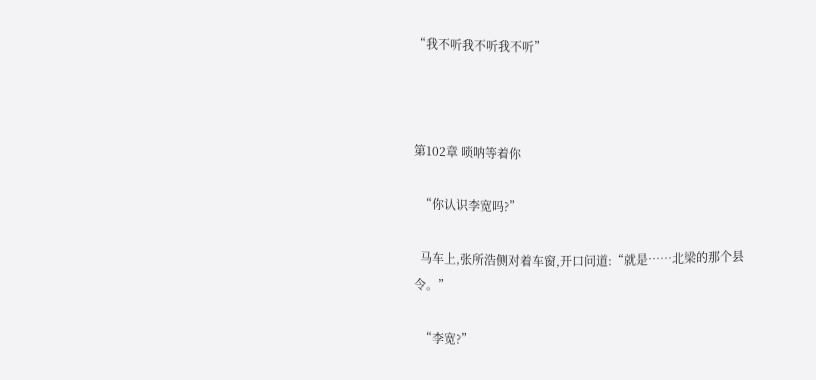“我不听我不听我不听”



第102章 唢呐等着你

  “你认识李宽吗?”

  马车上,张所浩侧对着车窗,开口问道:“就是……北梁的那个县令。”

  “李宽?”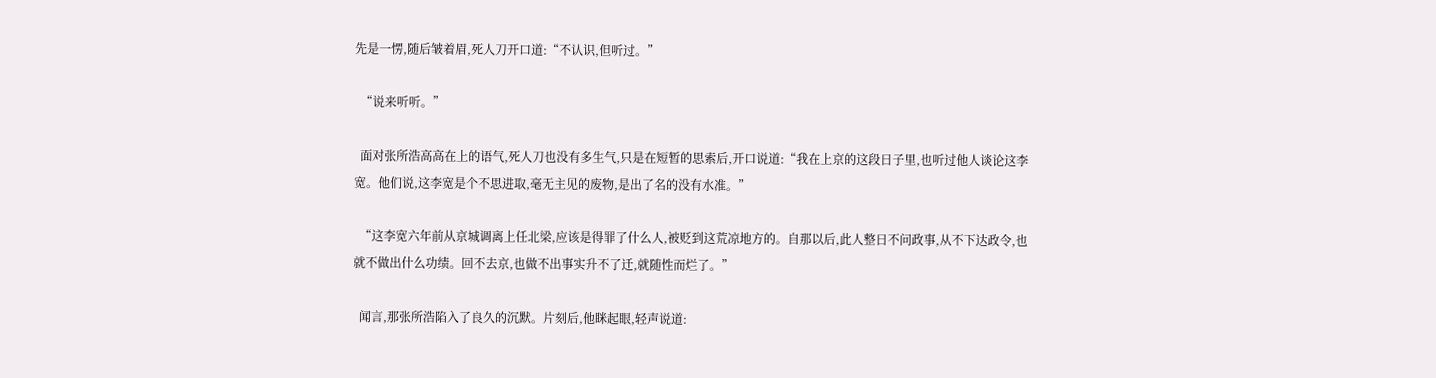先是一愣,随后皱着眉,死人刀开口道:“不认识,但听过。”

  “说来听听。”

  面对张所浩高高在上的语气,死人刀也没有多生气,只是在短暂的思索后,开口说道:“我在上京的这段日子里,也听过他人谈论这李宽。他们说,这李宽是个不思进取,毫无主见的废物,是出了名的没有水准。”

  “这李宽六年前从京城调离上任北梁,应该是得罪了什么人,被贬到这荒凉地方的。自那以后,此人整日不问政事,从不下达政令,也就不做出什么功绩。回不去京,也做不出事实升不了迁,就随性而烂了。”

  闻言,那张所浩陷入了良久的沉默。片刻后,他眯起眼,轻声说道: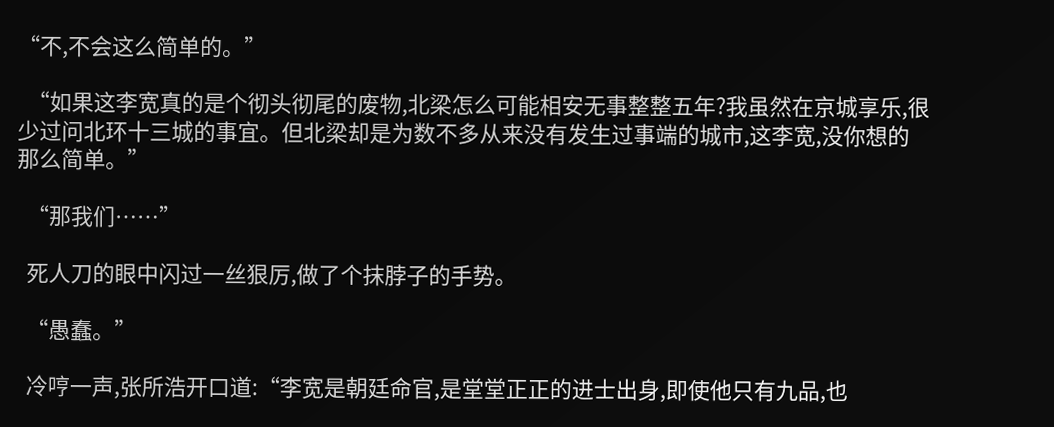“不,不会这么简单的。”

  “如果这李宽真的是个彻头彻尾的废物,北梁怎么可能相安无事整整五年?我虽然在京城享乐,很少过问北环十三城的事宜。但北梁却是为数不多从来没有发生过事端的城市,这李宽,没你想的那么简单。”

  “那我们……”

  死人刀的眼中闪过一丝狠厉,做了个抹脖子的手势。

  “愚蠢。”

  冷哼一声,张所浩开口道:“李宽是朝廷命官,是堂堂正正的进士出身,即使他只有九品,也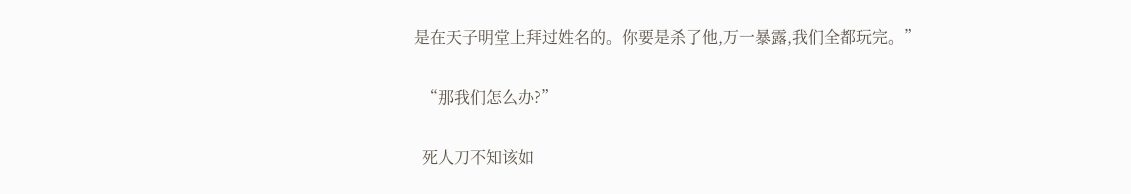是在天子明堂上拜过姓名的。你要是杀了他,万一暴露,我们全都玩完。”

  “那我们怎么办?”

  死人刀不知该如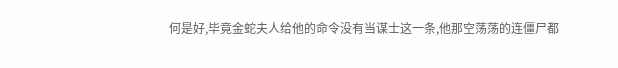何是好,毕竟金蛇夫人给他的命令没有当谋士这一条,他那空荡荡的连僵尸都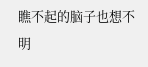瞧不起的脑子也想不明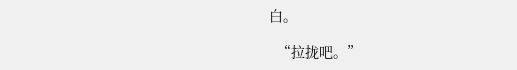白。

  “拉拢吧。”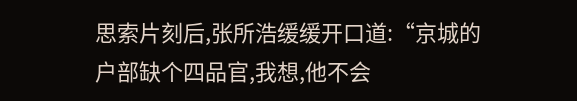思索片刻后,张所浩缓缓开口道:“京城的户部缺个四品官,我想,他不会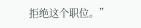拒绝这个职位。”